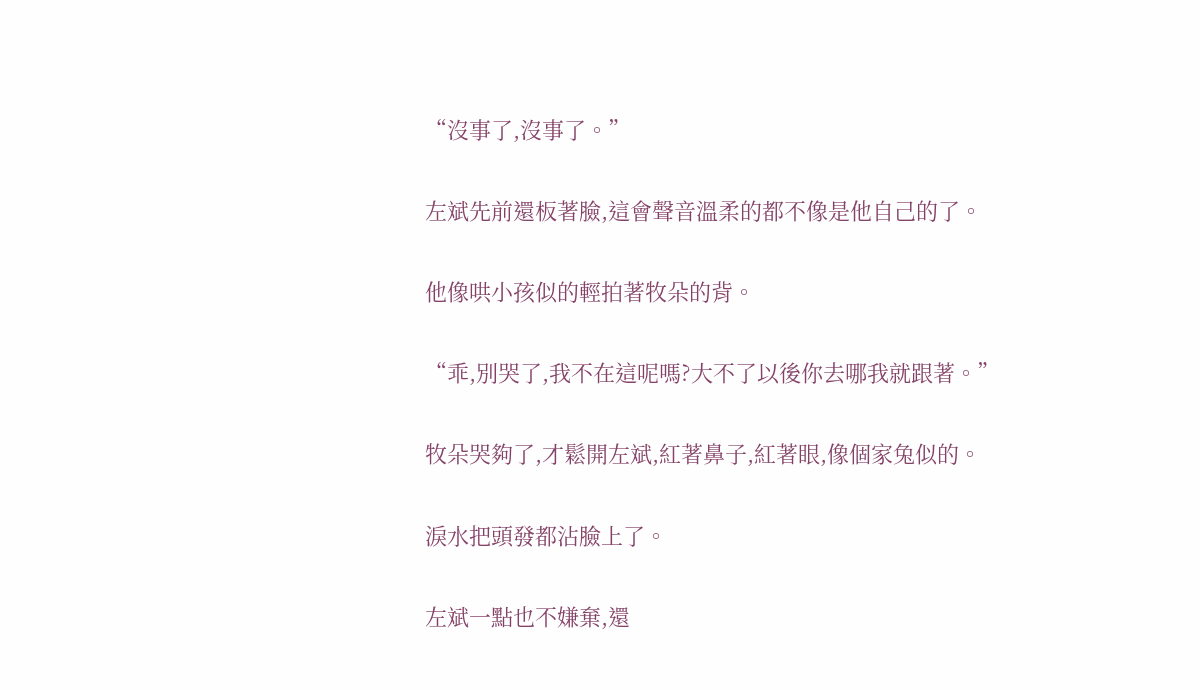“沒事了,沒事了。”

左斌先前還板著臉,這會聲音溫柔的都不像是他自己的了。

他像哄小孩似的輕拍著牧朵的背。

“乖,別哭了,我不在這呢嗎?大不了以後你去哪我就跟著。”

牧朵哭夠了,才鬆開左斌,紅著鼻子,紅著眼,像個家兔似的。

淚水把頭發都沾臉上了。

左斌一點也不嫌棄,還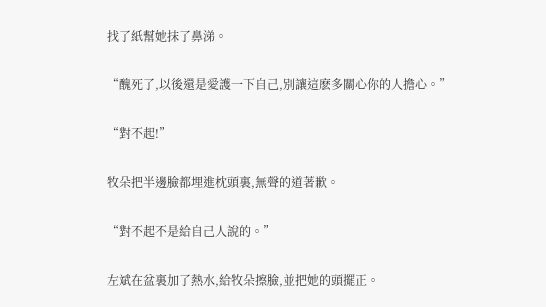找了紙幫她抹了鼻涕。

“醜死了,以後還是愛護一下自己,別讓這麽多關心你的人擔心。”

“對不起!”

牧朵把半邊臉都埋進枕頭裏,無聲的道著歉。

“對不起不是給自己人說的。”

左斌在盆裏加了熱水,給牧朵擦臉,並把她的頭擺正。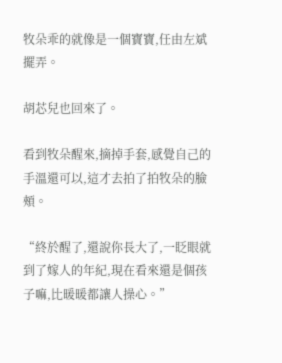牧朵乖的就像是一個寶寶,任由左斌擺弄。

胡芯兒也回來了。

看到牧朵醒來,摘掉手套,感覺自己的手溫還可以,這才去拍了拍牧朵的臉頰。

“終於醒了,還說你長大了,一眨眼就到了嫁人的年紀,現在看來還是個孩子嘛,比暖暖都讓人操心。”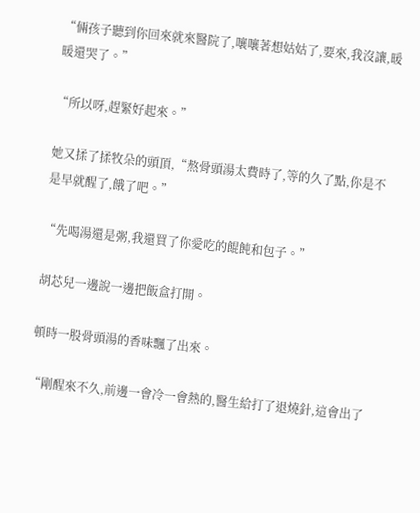“倆孩子聽到你回來就來醫院了,嚷嚷著想姑姑了,要來,我沒讓,暖暖還哭了。”

“所以呀,趕緊好起來。”

她又揉了揉牧朵的頭頂,“熬骨頭湯太費時了,等的久了點,你是不是早就醒了,餓了吧。”

“先喝湯還是粥,我還買了你愛吃的餛飩和包子。”

胡芯兒一邊說一邊把飯盒打開。

頓時一股骨頭湯的香味飄了出來。

“剛醒來不久,前邊一會冷一會熱的,醫生給打了退燒針,這會出了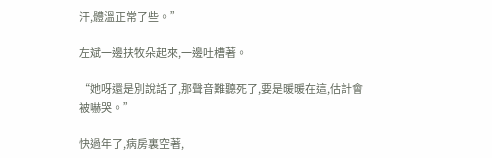汗,體溫正常了些。”

左斌一邊扶牧朵起來,一邊吐槽著。

“她呀還是別說話了,那聲音難聽死了,要是暖暖在這,估計會被嚇哭。”

快過年了,病房裏空著,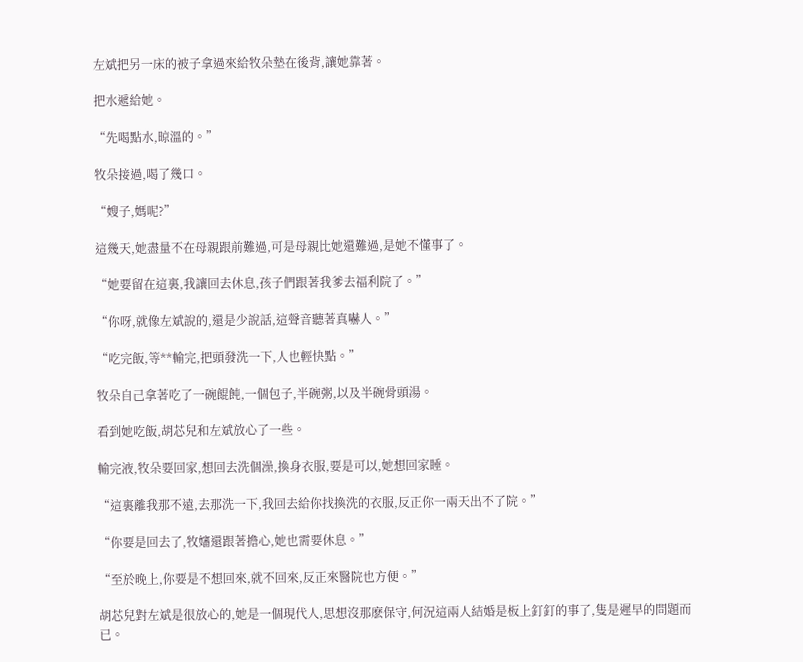左斌把另一床的被子拿過來給牧朵墊在後背,讓她靠著。

把水遞給她。

“先喝點水,晾溫的。”

牧朵接過,喝了幾口。

“嫂子,媽呢?”

這幾天,她盡量不在母親跟前難過,可是母親比她還難過,是她不懂事了。

“她要留在這裏,我讓回去休息,孩子們跟著我爹去福利院了。”

“你呀,就像左斌說的,還是少說話,這聲音聽著真嚇人。”

“吃完飯,等**輸完,把頭發洗一下,人也輕快點。”

牧朵自己拿著吃了一碗餛飩,一個包子,半碗粥,以及半碗骨頭湯。

看到她吃飯,胡芯兒和左斌放心了一些。

輸完液,牧朵要回家,想回去洗個澡,換身衣服,要是可以,她想回家睡。

“這裏離我那不遠,去那洗一下,我回去給你找換洗的衣服,反正你一兩天出不了院。”

“你要是回去了,牧嬸還跟著擔心,她也需要休息。”

“至於晚上,你要是不想回來,就不回來,反正來醫院也方便。”

胡芯兒對左斌是很放心的,她是一個現代人,思想沒那麽保守,何況這兩人結婚是板上釘釘的事了,隻是遲早的問題而已。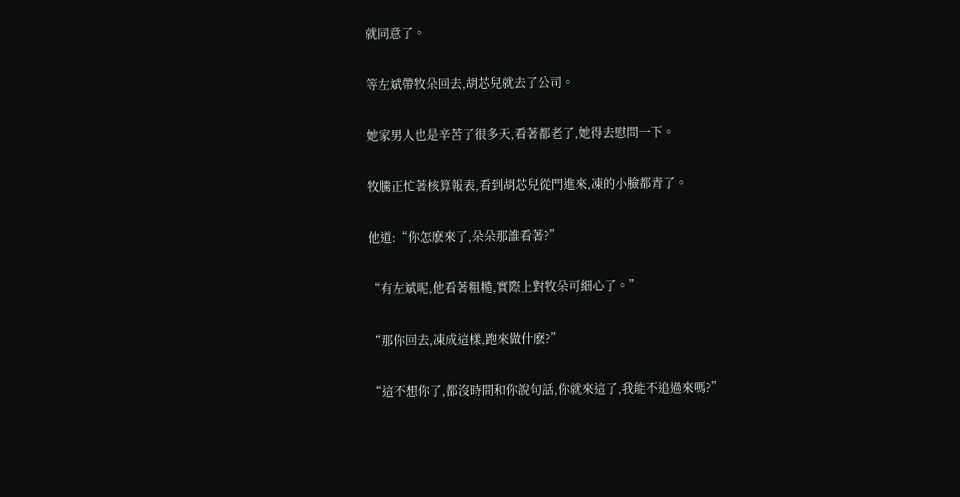就同意了。

等左斌帶牧朵回去,胡芯兒就去了公司。

她家男人也是辛苦了很多天,看著都老了,她得去慰問一下。

牧騰正忙著核算報表,看到胡芯兒從門進來,凍的小臉都青了。

他道:“你怎麽來了,朵朵那誰看著?”

“有左斌呢,他看著粗糙,實際上對牧朵可細心了。”

“那你回去,凍成這樣,跑來做什麽?”

“這不想你了,都沒時間和你說句話,你就來這了,我能不追過來嗎?”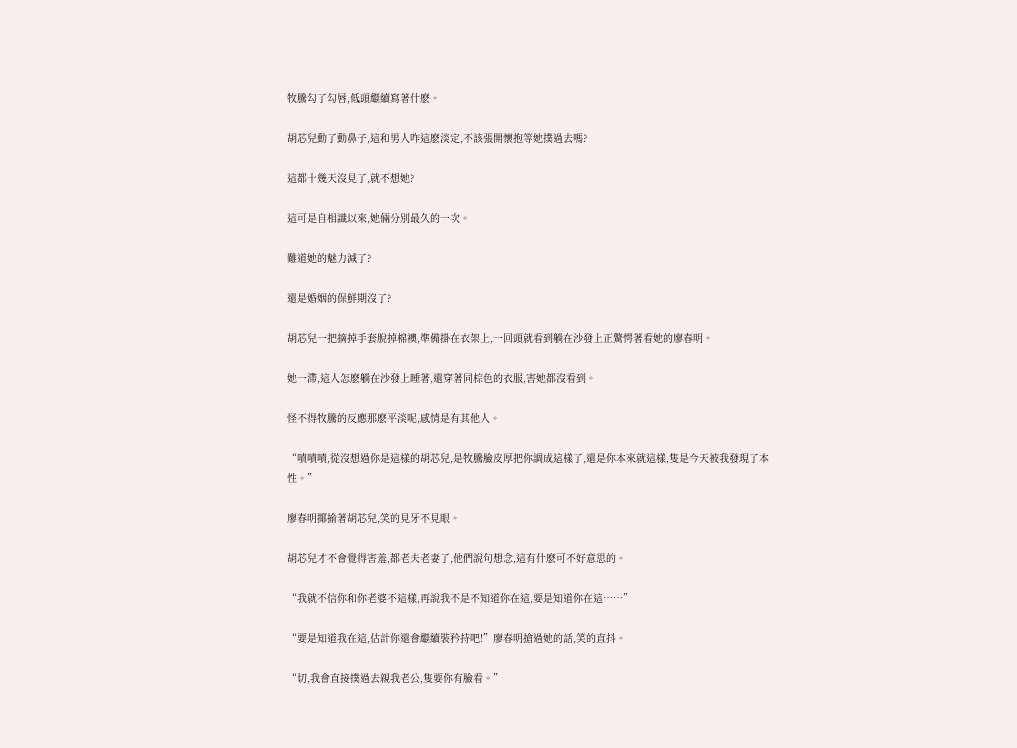牧騰勾了勾唇,低頭繼續寫著什麽。

胡芯兒動了動鼻子,這和男人咋這麽淡定,不該張開懷抱等她撲過去嗎?

這都十幾天沒見了,就不想她?

這可是自相識以來,她倆分別最久的一次。

難道她的魅力減了?

還是婚姻的保鮮期沒了?

胡芯兒一把摘掉手套脫掉棉襖,準備掛在衣架上,一回頭就看到躺在沙發上正驚愕著看她的廖春明。

她一滯,這人怎麽躺在沙發上睡著,還穿著同棕色的衣服,害她都沒看到。

怪不得牧騰的反應那麽平淡呢,感情是有其他人。

“嘖嘖嘖,從沒想過你是這樣的胡芯兒,是牧騰臉皮厚把你調成這樣了,還是你本來就這樣,隻是今天被我發現了本性。”

廖春明揶揄著胡芯兒,笑的見牙不見眼。

胡芯兒才不會覺得害羞,都老夫老妻了,他們說句想念,這有什麽可不好意思的。

“我就不信你和你老婆不這樣,再說我不是不知道你在這,要是知道你在這……”

“要是知道我在這,估計你還會繼續裝矜持吧!”廖春明搶過她的話,笑的直抖。

“切,我會直接撲過去親我老公,隻要你有臉看。”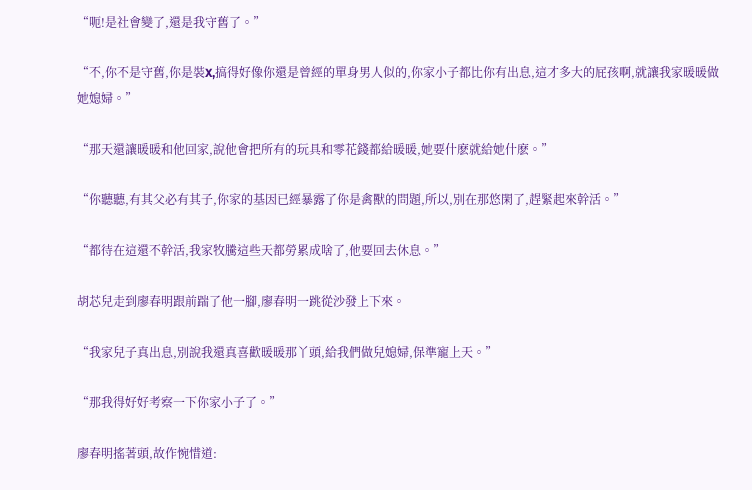“呃!是社會變了,還是我守舊了。”

“不,你不是守舊,你是裝X,搞得好像你還是曾經的單身男人似的,你家小子都比你有出息,這才多大的屁孩啊,就讓我家暖暖做她媳婦。”

“那天還讓暖暖和他回家,說他會把所有的玩具和零花錢都給暖暖,她要什麽就給她什麽。”

“你聽聽,有其父必有其子,你家的基因已經暴露了你是禽獸的問題,所以,別在那悠閑了,趕緊起來幹活。”

“都待在這還不幹活,我家牧騰這些天都勞累成啥了,他要回去休息。”

胡芯兒走到廖春明跟前踹了他一腳,廖春明一跳從沙發上下來。

“我家兒子真出息,別說我還真喜歡暖暖那丫頭,給我們做兒媳婦,保準寵上天。”

“那我得好好考察一下你家小子了。”

廖春明搖著頭,故作惋惜道: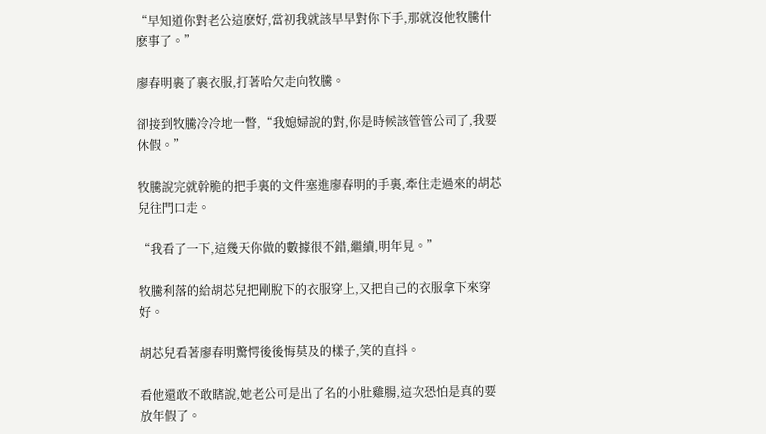“早知道你對老公這麽好,當初我就該早早對你下手,那就沒他牧騰什麽事了。”

廖春明裹了裹衣服,打著哈欠走向牧騰。

卻接到牧騰冷冷地一瞥,“我媳婦說的對,你是時候該管管公司了,我要休假。”

牧騰說完就幹脆的把手裏的文件塞進廖春明的手裏,牽住走過來的胡芯兒往門口走。

“我看了一下,這幾天你做的數據很不錯,繼續,明年見。”

牧騰利落的給胡芯兒把剛脫下的衣服穿上,又把自己的衣服拿下來穿好。

胡芯兒看著廖春明驚愕後後悔莫及的樣子,笑的直抖。

看他還敢不敢瞎說,她老公可是出了名的小肚雞腸,這次恐怕是真的要放年假了。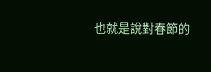也就是說對春節的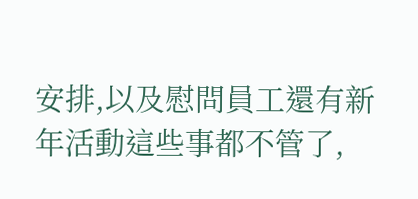安排,以及慰問員工還有新年活動這些事都不管了,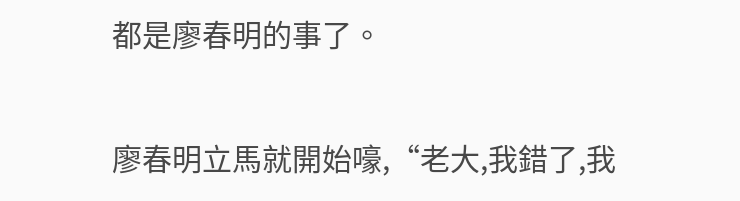都是廖春明的事了。

廖春明立馬就開始嚎,“老大,我錯了,我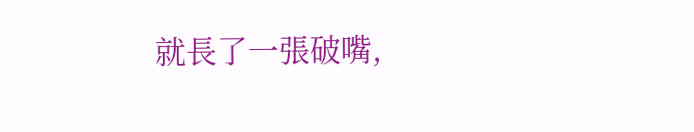就長了一張破嘴,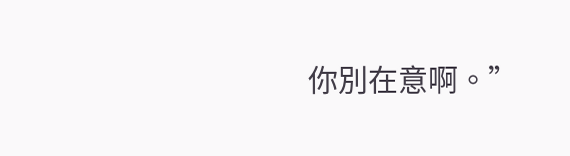你別在意啊。”